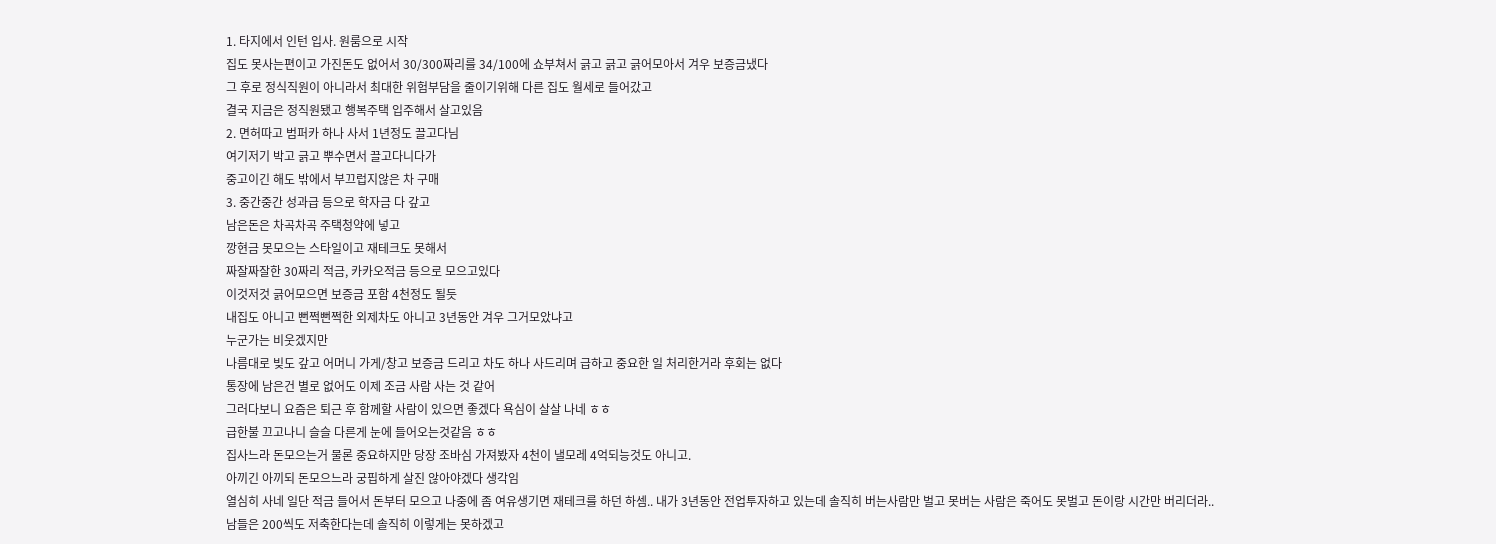1. 타지에서 인턴 입사. 원룸으로 시작
집도 못사는편이고 가진돈도 없어서 30/300짜리를 34/100에 쇼부쳐서 긁고 긁고 긁어모아서 겨우 보증금냈다
그 후로 정식직원이 아니라서 최대한 위험부담을 줄이기위해 다른 집도 월세로 들어갔고
결국 지금은 정직원됐고 행복주택 입주해서 살고있음
2. 면허따고 범퍼카 하나 사서 1년정도 끌고다님
여기저기 박고 긁고 뿌수면서 끌고다니다가
중고이긴 해도 밖에서 부끄럽지않은 차 구매
3. 중간중간 성과급 등으로 학자금 다 갚고
남은돈은 차곡차곡 주택청약에 넣고
깡현금 못모으는 스타일이고 재테크도 못해서
짜잘짜잘한 30짜리 적금, 카카오적금 등으로 모으고있다
이것저것 긁어모으면 보증금 포함 4천정도 될듯
내집도 아니고 뻔쩍뻔쩍한 외제차도 아니고 3년동안 겨우 그거모았냐고
누군가는 비웃겠지만
나름대로 빚도 갚고 어머니 가게/창고 보증금 드리고 차도 하나 사드리며 급하고 중요한 일 처리한거라 후회는 없다
통장에 남은건 별로 없어도 이제 조금 사람 사는 것 같어
그러다보니 요즘은 퇴근 후 함께할 사람이 있으면 좋겠다 욕심이 살살 나네 ㅎㅎ
급한불 끄고나니 슬슬 다른게 눈에 들어오는것같음 ㅎㅎ
집사느라 돈모으는거 물론 중요하지만 당장 조바심 가져봤자 4천이 낼모레 4억되능것도 아니고.
아끼긴 아끼되 돈모으느라 궁핍하게 살진 않아야겠다 생각임
열심히 사네 일단 적금 들어서 돈부터 모으고 나중에 좀 여유생기면 재테크를 하던 하셈.. 내가 3년동안 전업투자하고 있는데 솔직히 버는사람만 벌고 못버는 사람은 죽어도 못벌고 돈이랑 시간만 버리더라..
남들은 200씩도 저축한다는데 솔직히 이렇게는 못하겠고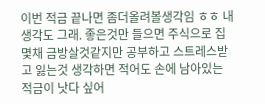이번 적금 끝나면 좀더올려볼생각임 ㅎㅎ 내생각도 그래. 좋은것만 들으면 주식으로 집몇채 금방살것같지만 공부하고 스트레스받고 잃는것 생각하면 적어도 손에 남아있는 적금이 낫다 싶어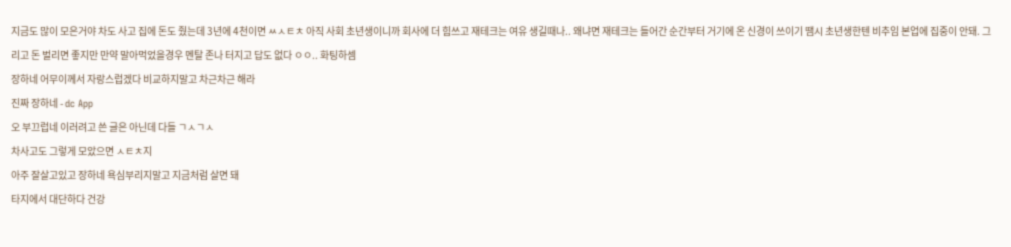지금도 많이 모은거야 차도 사고 집에 돈도 줬는데 3년에 4천이면 ㅆㅅㅌㅊ 아직 사회 초년생이니까 회사에 더 힘쓰고 재테크는 여유 생길때나.. 왜냐면 재테크는 들어간 순간부터 거기에 온 신경이 쓰이기 땜시 초년생한텐 비추임 본업에 집중이 안돼. 그리고 돈 벌리면 좋지만 만약 말아먹었을경우 멘탈 존나 터지고 답도 없다 ㅇㅇ.. 화팅하셈
장하네 어무이께서 자랑스럽겠다 비교하지말고 차근차근 해라
진짜 장하네 - dc App
오 부끄럽네 이러려고 쓴 글은 아닌데 다들 ㄱㅅㄱㅅ
차사고도 그렇게 모았으면 ㅅㅌㅊ지
아주 잘살고있고 장하네 욕심부리지말고 지금처럼 살면 돼
타지에서 대단하다 건강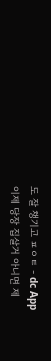도 잘 챙기고 ㅍㅇㅌ - dc App
이제 당장 집살거 아니면 제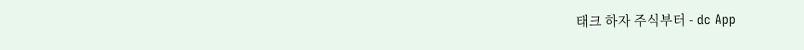태크 하자 주식부터 - dc App